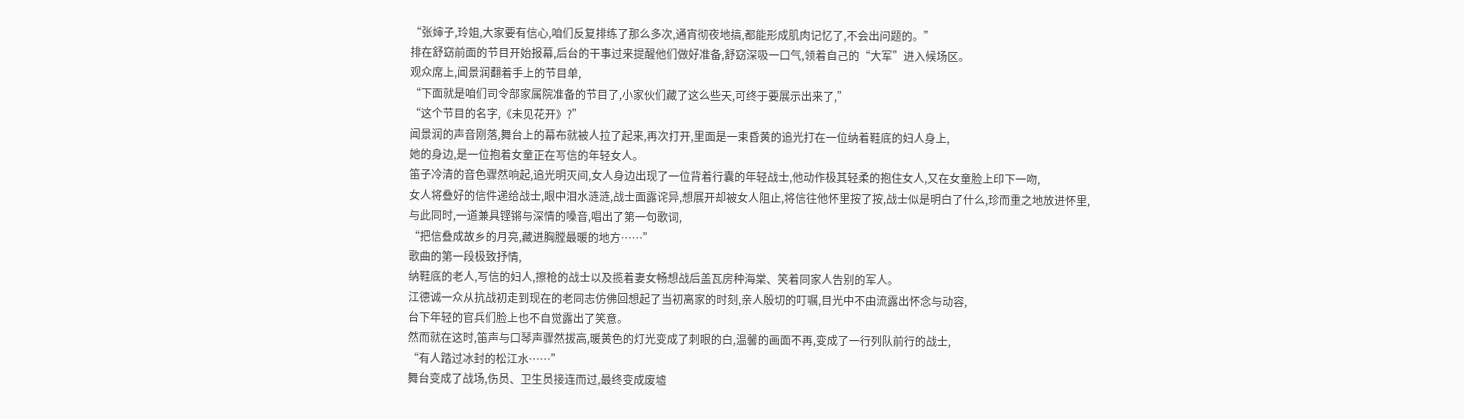“张婶子,玲姐,大家要有信心,咱们反复排练了那么多次,通宵彻夜地搞,都能形成肌肉记忆了,不会出问题的。”
排在舒窈前面的节目开始报幕,后台的干事过来提醒他们做好准备,舒窈深吸一口气,领着自己的“大军”进入候场区。
观众席上,闻景润翻着手上的节目单,
“下面就是咱们司令部家属院准备的节目了,小家伙们藏了这么些天,可终于要展示出来了,”
“这个节目的名字,《未见花开》?”
闻景润的声音刚落,舞台上的幕布就被人拉了起来,再次打开,里面是一束昏黄的追光打在一位纳着鞋底的妇人身上,
她的身边,是一位抱着女童正在写信的年轻女人。
笛子冷清的音色骤然响起,追光明灭间,女人身边出现了一位背着行囊的年轻战士,他动作极其轻柔的抱住女人,又在女童脸上印下一吻,
女人将叠好的信件递给战士,眼中泪水涟涟,战士面露诧异,想展开却被女人阻止,将信往他怀里按了按,战士似是明白了什么,珍而重之地放进怀里,
与此同时,一道兼具铿锵与深情的嗓音,唱出了第一句歌词,
“把信叠成故乡的月亮,藏进胸膛最暖的地方……”
歌曲的第一段极致抒情,
纳鞋底的老人,写信的妇人,擦枪的战士以及揽着妻女畅想战后盖瓦房种海棠、笑着同家人告别的军人。
江德诚一众从抗战初走到现在的老同志仿佛回想起了当初离家的时刻,亲人殷切的叮嘱,目光中不由流露出怀念与动容,
台下年轻的官兵们脸上也不自觉露出了笑意。
然而就在这时,笛声与口琴声骤然拔高,暖黄色的灯光变成了刺眼的白,温馨的画面不再,变成了一行列队前行的战士,
“有人踏过冰封的松江水……”
舞台变成了战场,伤员、卫生员接连而过,最终变成废墟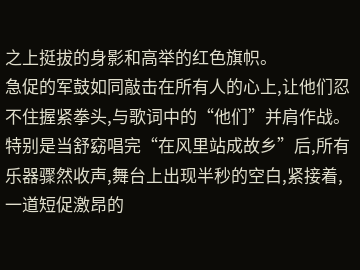之上挺拔的身影和高举的红色旗帜。
急促的军鼓如同敲击在所有人的心上,让他们忍不住握紧拳头,与歌词中的“他们”并肩作战。
特别是当舒窈唱完“在风里站成故乡”后,所有乐器骤然收声,舞台上出现半秒的空白,紧接着,一道短促激昂的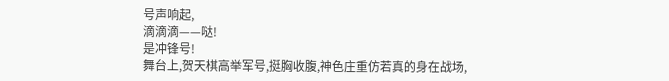号声响起,
滴滴滴——哒!
是冲锋号!
舞台上,贺天棋高举军号,挺胸收腹,神色庄重仿若真的身在战场,